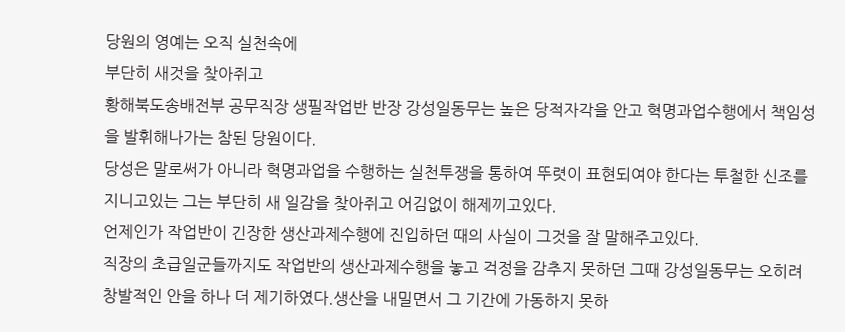당원의 영예는 오직 실천속에
부단히 새것을 찾아쥐고
황해북도송배전부 공무직장 생필작업반 반장 강성일동무는 높은 당적자각을 안고 혁명과업수행에서 책임성을 발휘해나가는 참된 당원이다.
당성은 말로써가 아니라 혁명과업을 수행하는 실천투쟁을 통하여 뚜렷이 표현되여야 한다는 투철한 신조를 지니고있는 그는 부단히 새 일감을 찾아쥐고 어김없이 해제끼고있다.
언제인가 작업반이 긴장한 생산과제수행에 진입하던 때의 사실이 그것을 잘 말해주고있다.
직장의 초급일군들까지도 작업반의 생산과제수행을 놓고 걱정을 감추지 못하던 그때 강성일동무는 오히려 창발적인 안을 하나 더 제기하였다.생산을 내밀면서 그 기간에 가동하지 못하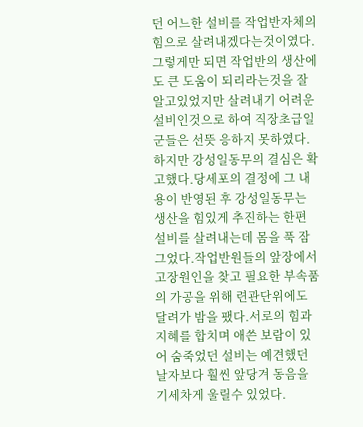던 어느한 설비를 작업반자체의 힘으로 살려내겠다는것이였다.
그렇게만 되면 작업반의 생산에도 큰 도움이 되리라는것을 잘 알고있었지만 살려내기 어려운 설비인것으로 하여 직장초급일군들은 선뜻 응하지 못하였다.
하지만 강성일동무의 결심은 확고했다.당세포의 결정에 그 내용이 반영된 후 강성일동무는 생산을 힘있게 추진하는 한편 설비를 살려내는데 몸을 푹 잠그었다.작업반원들의 앞장에서 고장원인을 찾고 필요한 부속품의 가공을 위해 련관단위에도 달려가 밤을 팼다.서로의 힘과 지혜를 합치며 애쓴 보람이 있어 숨죽었던 설비는 예견했던 날자보다 훨씬 앞당겨 동음을 기세차게 울릴수 있었다.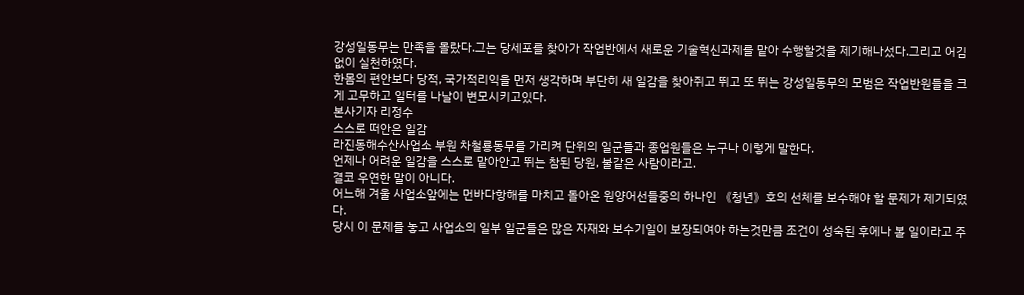강성일동무는 만족을 몰랐다.그는 당세포를 찾아가 작업반에서 새로운 기술혁신과제를 맡아 수행할것을 제기해나섰다.그리고 어김없이 실천하였다.
한몸의 편안보다 당적, 국가적리익을 먼저 생각하며 부단히 새 일감을 찾아쥐고 뛰고 또 뛰는 강성일동무의 모범은 작업반원들을 크게 고무하고 일터를 나날이 변모시키고있다.
본사기자 리정수
스스로 떠안은 일감
라진동해수산사업소 부원 차철룡동무를 가리켜 단위의 일군들과 종업원들은 누구나 이렇게 말한다.
언제나 어려운 일감을 스스로 맡아안고 뛰는 참된 당원, 불같은 사람이라고.
결코 우연한 말이 아니다.
어느해 겨울 사업소앞에는 먼바다항해를 마치고 돌아온 원양어선들중의 하나인 《청년》호의 선체를 보수해야 할 문제가 제기되였다.
당시 이 문제를 놓고 사업소의 일부 일군들은 많은 자재와 보수기일이 보장되여야 하는것만큼 조건이 성숙된 후에나 볼 일이라고 주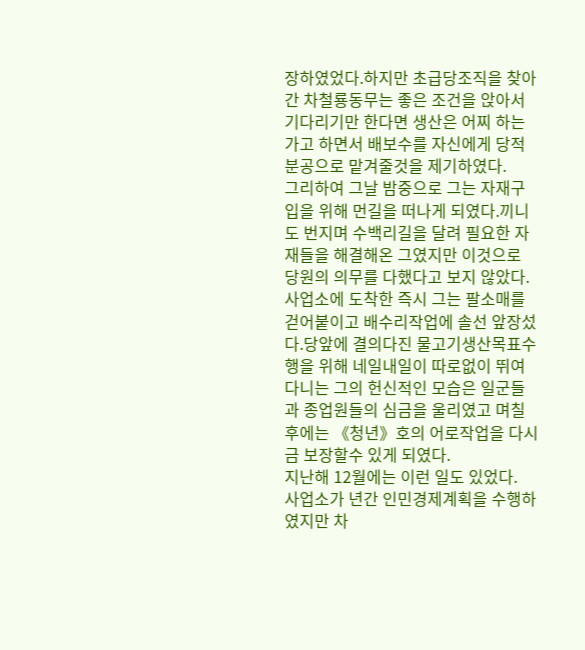장하였었다.하지만 초급당조직을 찾아간 차철룡동무는 좋은 조건을 앉아서 기다리기만 한다면 생산은 어찌 하는가고 하면서 배보수를 자신에게 당적분공으로 맡겨줄것을 제기하였다.
그리하여 그날 밤중으로 그는 자재구입을 위해 먼길을 떠나게 되였다.끼니도 번지며 수백리길을 달려 필요한 자재들을 해결해온 그였지만 이것으로 당원의 의무를 다했다고 보지 않았다.
사업소에 도착한 즉시 그는 팔소매를 걷어붙이고 배수리작업에 솔선 앞장섰다.당앞에 결의다진 물고기생산목표수행을 위해 네일내일이 따로없이 뛰여다니는 그의 헌신적인 모습은 일군들과 종업원들의 심금을 울리였고 며칠후에는 《청년》호의 어로작업을 다시금 보장할수 있게 되였다.
지난해 12월에는 이런 일도 있었다.
사업소가 년간 인민경제계획을 수행하였지만 차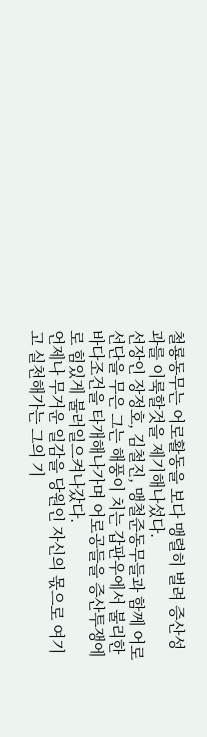철룡동무는 어로활동을 보다 맹렬히 벌려 증산성과를 이룩할것을 제기해나섰다.
선장인 장정호, 김철진, 맹철준동무들과 함께 어로선단을 무은 그는 해풍이 치는 갑판우에서 불리한 바다조건을 타개해나가며 어로공들을 증산투쟁에로 힘있게 불러일으켜나갔다.
언제나 무거운 일감을 당원인 자신의 몫으로 여기고 실천해가는 그의 기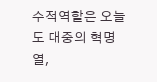수적역할은 오늘도 대중의 혁명열,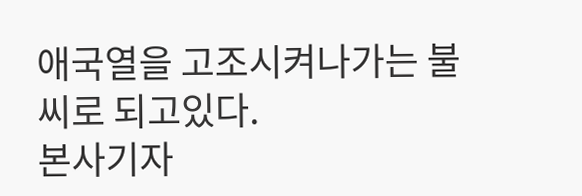애국열을 고조시켜나가는 불씨로 되고있다.
본사기자